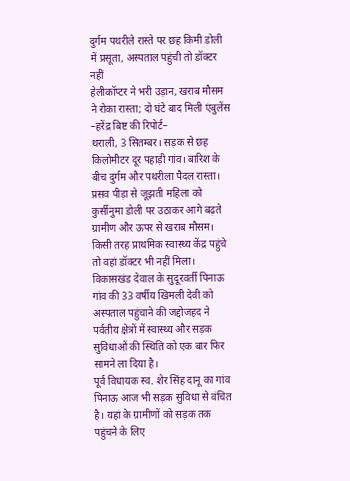दुर्गम पथरीले रास्ते पर छह किमी डोली में प्रसूता, अस्पताल पहुंची तो डॉक्टर नहीं
हेलीकॉप्टर ने भरी उड़ान, खराब मौसम ने रोका रास्ता; दो घंटे बाद मिली एंबुलेंस
–हरेंद्र बिष्ट की रिपोर्ट–
थराली, 3 सितम्बर। सड़क से छह किलोमीटर दूर पहाड़ी गांव। बारिश के बीच दुर्गम और पथरीला पैदल रास्ता। प्रसव पीड़ा से जूझती महिला को कुर्सीनुमा डोली पर उठाकर आगे बढ़ते ग्रामीण और ऊपर से खराब मौसम। किसी तरह प्राथमिक स्वास्थ्य केंद्र पहुंचे तो वहां डॉक्टर भी नहीं मिला। विकासखंड देवाल के सुदूरवर्ती पिनाऊ गांव की 33 वर्षीय खिमली देवी को अस्पताल पहुंचाने की जद्दोजहद ने पर्वतीय क्षेत्रों में स्वास्थ्य और सड़क सुविधाओं की स्थिति को एक बार फिर सामने ला दिया है।
पूर्व विधायक स्व. शेर सिंह दानू का गांव पिनाऊ आज भी सड़क सुविधा से वंचित है। यहां के ग्रामीणों को सड़क तक पहुंचने के लिए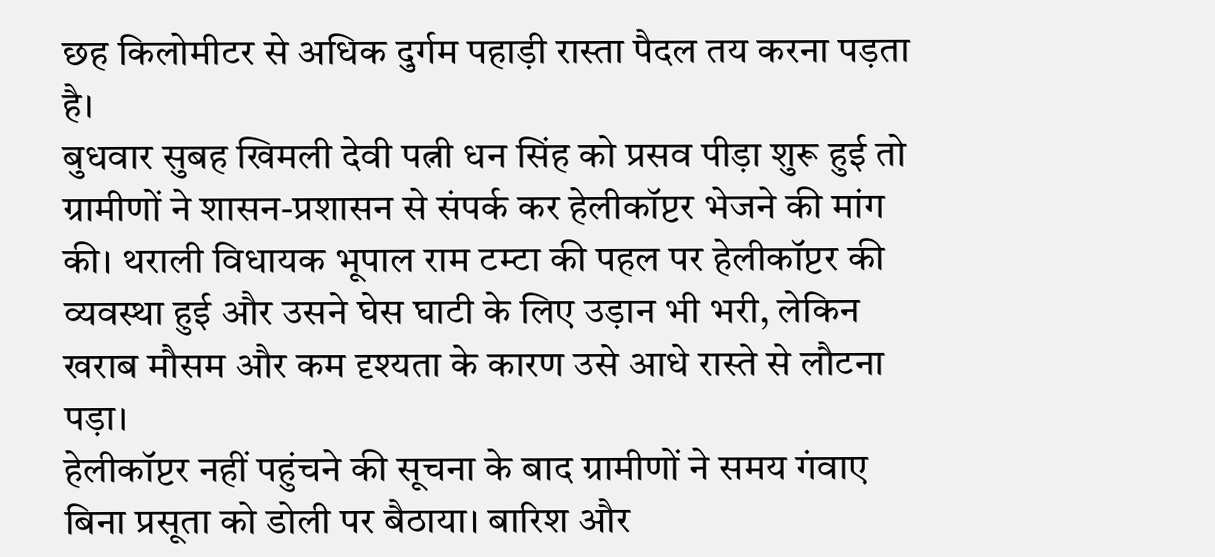छह किलोमीटर से अधिक दुर्गम पहाड़ी रास्ता पैदल तय करना पड़ता है।
बुधवार सुबह खिमली देवी पत्नी धन सिंह को प्रसव पीड़ा शुरू हुई तो ग्रामीणों ने शासन-प्रशासन से संपर्क कर हेलीकॉप्टर भेजने की मांग की। थराली विधायक भूपाल राम टम्टा की पहल पर हेलीकॉप्टर की व्यवस्था हुई और उसने घेस घाटी के लिए उड़ान भी भरी, लेकिन खराब मौसम और कम दृश्यता के कारण उसे आधे रास्ते से लौटना पड़ा।
हेलीकॉप्टर नहीं पहुंचने की सूचना के बाद ग्रामीणों ने समय गंवाए बिना प्रसूता को डोली पर बैठाया। बारिश और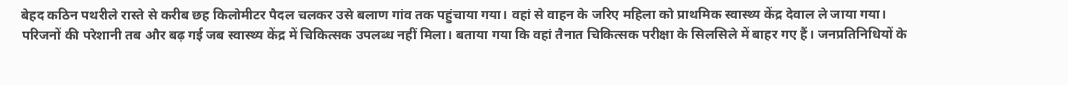बेहद कठिन पथरीले रास्ते से करीब छह किलोमीटर पैदल चलकर उसे बलाण गांव तक पहुंचाया गया। वहां से वाहन के जरिए महिला को प्राथमिक स्वास्थ्य केंद्र देवाल ले जाया गया।
परिजनों की परेशानी तब और बढ़ गई जब स्वास्थ्य केंद्र में चिकित्सक उपलब्ध नहीं मिला। बताया गया कि वहां तैनात चिकित्सक परीक्षा के सिलसिले में बाहर गए हैं। जनप्रतिनिधियों के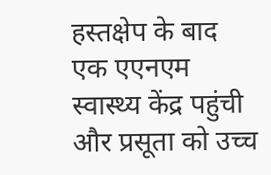हस्तक्षेप के बाद एक एएनएम स्वास्थ्य केंद्र पहुंची और प्रसूता को उच्च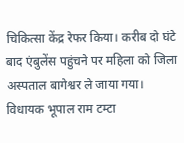चिकित्सा केंद्र रेफर किया। करीब दो घंटे बाद एंबुलेंस पहुंचने पर महिला को जिला अस्पताल बागेश्वर ले जाया गया।
विधायक भूपाल राम टम्टा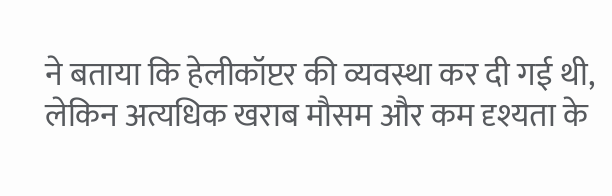ने बताया कि हेलीकॉप्टर की व्यवस्था कर दी गई थी, लेकिन अत्यधिक खराब मौसम और कम दृश्यता के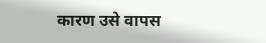कारण उसे वापस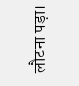लौटना पड़ा।